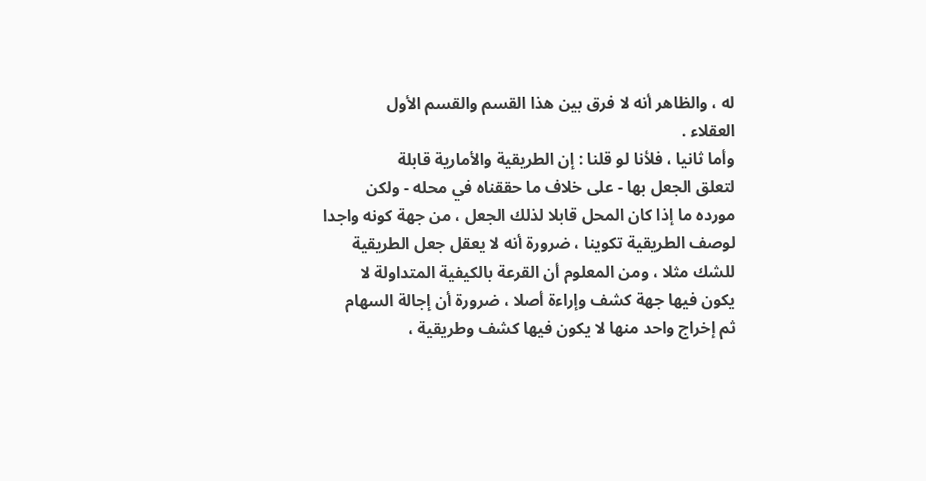له ، والظاهر أنه لا فرق بين هذا القسم والقسم الأول
العقلاء .
وأما ثانيا ، فلأنا لو قلنا : إن الطريقية والأمارية قابلة
لتعلق الجعل بها - على خلاف ما حققناه في محله - ولكن
مورده ما إذا كان المحل قابلا لذلك الجعل ، من جهة كونه واجدا
لوصف الطريقية تكوينا ، ضرورة أنه لا يعقل جعل الطريقية
للشك مثلا ، ومن المعلوم أن القرعة بالكيفية المتداولة لا
يكون فيها جهة كشف وإراءة أصلا ، ضرورة أن إجالة السهام
ثم إخراج واحد منها لا يكون فيها كشف وطريقية ،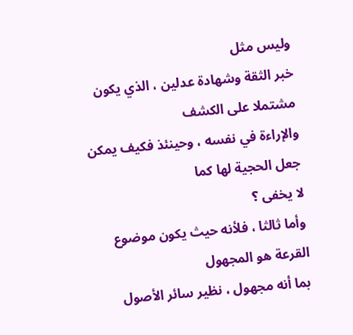وليس مثل
خبر الثقة وشهادة عدلين ، الذي يكون مشتملا على الكشف
والإراءة في نفسه ، وحينئذ فكيف يمكن جعل الحجية لها كما
لا يخفى ؟
وأما ثالثا ، فلأنه حيث يكون موضوع القرعة هو المجهول
بما أنه مجهول ، نظير سائر الأصول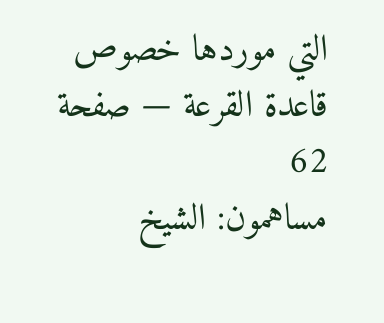التي موردها خصوص
قاعدة القرعة — صفحة 62
مساهمون: الشيخ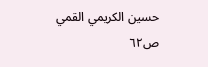حسين الكريمي القمي
ص٦٢